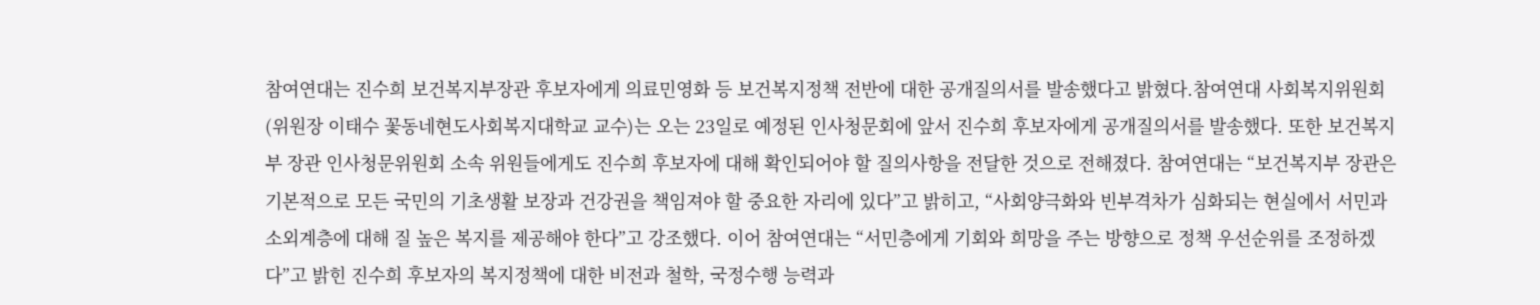참여연대는 진수희 보건복지부장관 후보자에게 의료민영화 등 보건복지정책 전반에 대한 공개질의서를 발송했다고 밝혔다.참여연대 사회복지위원회(위원장 이태수 꽃동네현도사회복지대학교 교수)는 오는 23일로 예정된 인사청문회에 앞서 진수희 후보자에게 공개질의서를 발송했다. 또한 보건복지부 장관 인사청문위원회 소속 위원들에게도 진수희 후보자에 대해 확인되어야 할 질의사항을 전달한 것으로 전해졌다. 참여연대는 “보건복지부 장관은 기본적으로 모든 국민의 기초생활 보장과 건강권을 책임져야 할 중요한 자리에 있다”고 밝히고, “사회양극화와 빈부격차가 심화되는 현실에서 서민과 소외계층에 대해 질 높은 복지를 제공해야 한다”고 강조했다. 이어 참여연대는 “서민층에게 기회와 희망을 주는 방향으로 정책 우선순위를 조정하겠다”고 밝힌 진수희 후보자의 복지정책에 대한 비전과 철학, 국정수행 능력과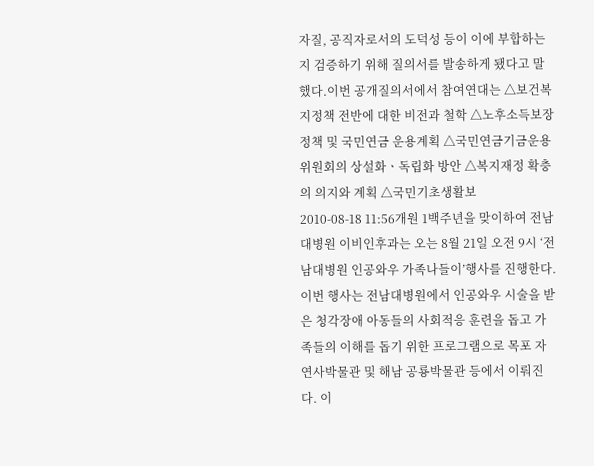자질, 공직자로서의 도덕성 등이 이에 부합하는지 검증하기 위해 질의서를 발송하게 됐다고 말했다.이번 공개질의서에서 참여연대는 △보건복지정책 전반에 대한 비전과 철학 △노후소득보장 정책 및 국민연금 운용계획 △국민연금기금운용위원회의 상설화ㆍ독립화 방안 △복지재정 확충의 의지와 계획 △국민기초생활보
2010-08-18 11:56개원 1백주년을 맞이하여 전남대병원 이비인후과는 오는 8월 21일 오전 9시 ‘전남대병원 인공와우 가족나들이’행사를 진행한다. 이번 행사는 전남대병원에서 인공와우 시술을 받은 청각장애 아동들의 사회적응 훈련을 돕고 가족들의 이해를 돕기 위한 프로그램으로 목포 자연사박물관 및 해남 공룡박물관 등에서 이뤄진다. 이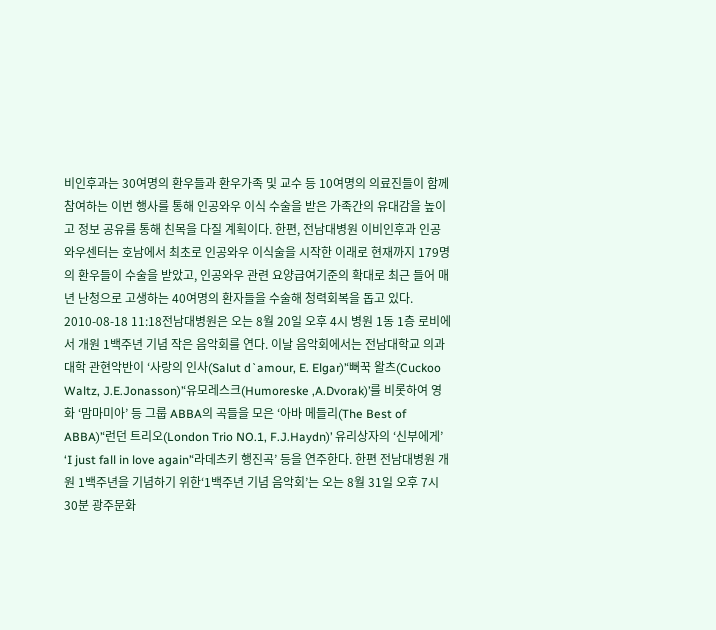비인후과는 30여명의 환우들과 환우가족 및 교수 등 10여명의 의료진들이 함께 참여하는 이번 행사를 통해 인공와우 이식 수술을 받은 가족간의 유대감을 높이고 정보 공유를 통해 친목을 다질 계획이다. 한편, 전남대병원 이비인후과 인공와우센터는 호남에서 최초로 인공와우 이식술을 시작한 이래로 현재까지 179명의 환우들이 수술을 받았고, 인공와우 관련 요양급여기준의 확대로 최근 들어 매년 난청으로 고생하는 40여명의 환자들을 수술해 청력회복을 돕고 있다.
2010-08-18 11:18전남대병원은 오는 8월 20일 오후 4시 병원 1동 1층 로비에서 개원 1백주년 기념 작은 음악회를 연다. 이날 음악회에서는 전남대학교 의과대학 관현악반이 ‘사랑의 인사(Salut d`amour, E. Elgar)’‘뻐꾹 왈츠(Cuckoo Waltz, J.E.Jonasson)’‘유모레스크(Humoreske ,A.Dvorak)’를 비롯하여 영화 ‘맘마미아’ 등 그룹 ABBA의 곡들을 모은 ‘아바 메들리(The Best of ABBA)’‘런던 트리오(London Trio NO.1, F.J.Haydn)’ 유리상자의 ‘신부에게’ ‘I just fall in love again’‘라데츠키 행진곡’ 등을 연주한다. 한편 전남대병원 개원 1백주년을 기념하기 위한‘1백주년 기념 음악회’는 오는 8월 31일 오후 7시 30분 광주문화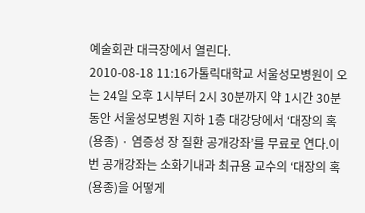예술회관 대극장에서 열린다.
2010-08-18 11:16가톨릭대학교 서울성모병원이 오는 24일 오후 1시부터 2시 30분까지 약 1시간 30분 동안 서울성모병원 지하 1층 대강당에서 ‘대장의 혹(용종) · 염증성 장 질환 공개강좌’를 무료로 연다.이번 공개강좌는 소화기내과 최규용 교수의 ‘대장의 혹(용종)을 어떻게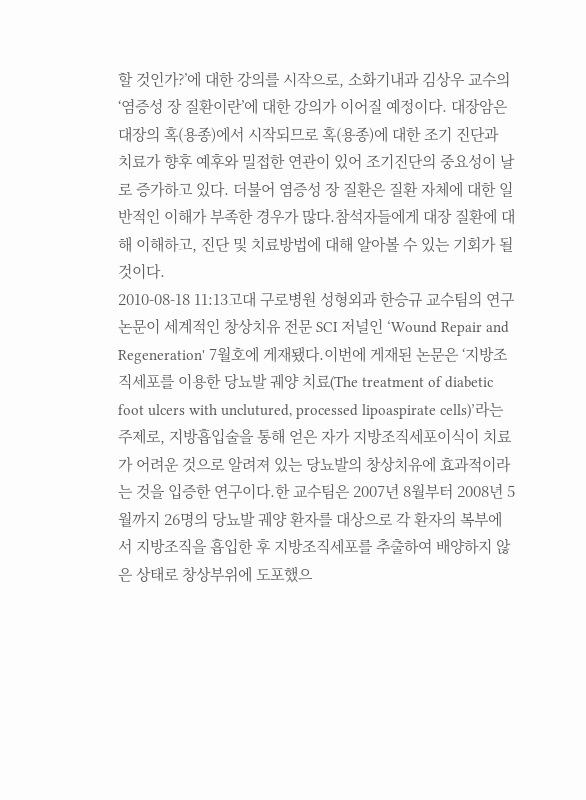할 것인가?’에 대한 강의를 시작으로, 소화기내과 김상우 교수의 ‘염증성 장 질환이란’에 대한 강의가 이어질 예정이다. 대장암은 대장의 혹(용종)에서 시작되므로 혹(용종)에 대한 조기 진단과 치료가 향후 예후와 밀접한 연관이 있어 조기진단의 중요성이 날로 증가하고 있다. 더불어 염증성 장 질환은 질환 자체에 대한 일반적인 이해가 부족한 경우가 많다.참석자들에게 대장 질환에 대해 이해하고, 진단 및 치료방법에 대해 알아볼 수 있는 기회가 될 것이다.
2010-08-18 11:13고대 구로병원 성형외과 한승규 교수팀의 연구논문이 세계적인 창상치유 전문 SCI 저널인 ‘Wound Repair and Regeneration' 7월호에 게재됐다.이번에 게재된 논문은 ‘지방조직세포를 이용한 당뇨발 궤양 치료(The treatment of diabetic foot ulcers with unclutured, processed lipoaspirate cells)’라는 주제로, 지방흡입술을 통해 얻은 자가 지방조직세포이식이 치료가 어려운 것으로 알려져 있는 당뇨발의 창상치유에 효과적이라는 것을 입증한 연구이다.한 교수팀은 2007년 8월부터 2008년 5월까지 26명의 당뇨발 궤양 환자를 대상으로 각 환자의 복부에서 지방조직을 흡입한 후 지방조직세포를 추출하여 배양하지 않은 상태로 창상부위에 도포했으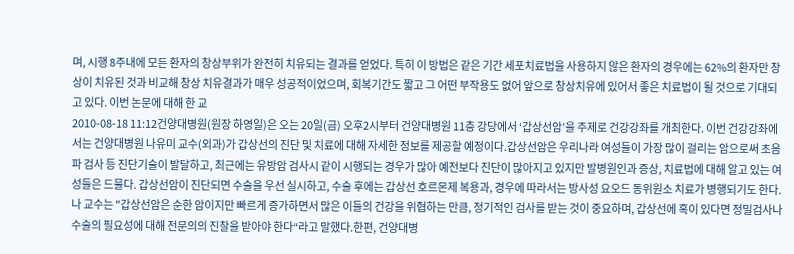며, 시행 8주내에 모든 환자의 창상부위가 완전히 치유되는 결과를 얻었다. 특히 이 방법은 같은 기간 세포치료법을 사용하지 않은 환자의 경우에는 62%의 환자만 창상이 치유된 것과 비교해 창상 치유결과가 매우 성공적이었으며, 회복기간도 짧고 그 어떤 부작용도 없어 앞으로 창상치유에 있어서 좋은 치료법이 될 것으로 기대되고 있다. 이번 논문에 대해 한 교
2010-08-18 11:12건양대병원(원장 하영일)은 오는 20일(금) 오후2시부터 건양대병원 11층 강당에서 ‘갑상선암’을 주제로 건강강좌를 개최한다. 이번 건강강좌에서는 건양대병원 나유미 교수(외과)가 갑상선의 진단 및 치료에 대해 자세한 정보를 제공할 예정이다.갑상선암은 우리나라 여성들이 가장 많이 걸리는 암으로써 초음파 검사 등 진단기술이 발달하고, 최근에는 유방암 검사시 같이 시행되는 경우가 많아 예전보다 진단이 많아지고 있지만 발병원인과 증상, 치료법에 대해 알고 있는 여성들은 드물다. 갑상선암이 진단되면 수술을 우선 실시하고, 수술 후에는 갑상선 호르몬제 복용과, 경우에 따라서는 방사성 요오드 동위원소 치료가 병행되기도 한다. 나 교수는 "갑상선암은 순한 암이지만 빠르게 증가하면서 많은 이들의 건강을 위협하는 만큼, 정기적인 검사를 받는 것이 중요하며, 갑상선에 혹이 있다면 정밀검사나 수술의 필요성에 대해 전문의의 진찰을 받아야 한다“라고 말했다.한편, 건양대병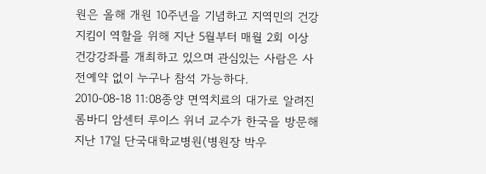원은 올해 개원 10주년을 기념하고 지역민의 건강지킴이 역할을 위해 지난 5월부터 매월 2회 이상 건강강좌를 개최하고 있으며 관심있는 사람은 사전예약 없이 누구나 참석 가능하다.
2010-08-18 11:08종양 면역치료의 대가로 알려진 롬바디 암센터 루이스 위너 교수가 한국을 방문해 지난 17일 단국대학교병원(병원장 박우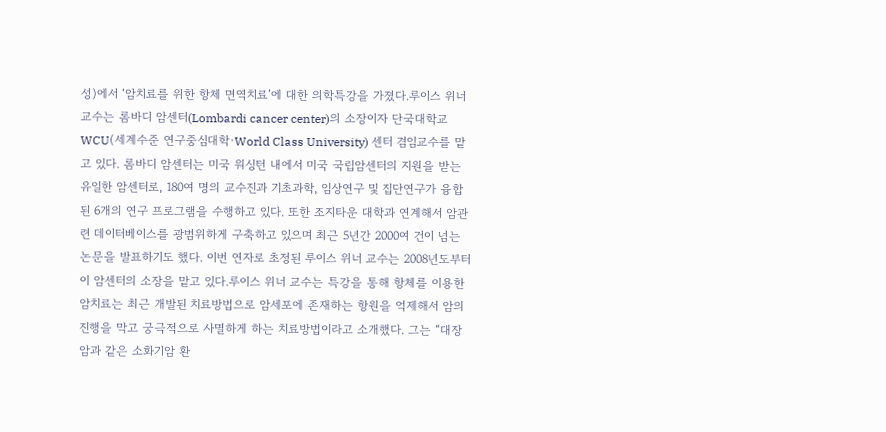성)에서 ‘암치료를 위한 항체 면역치료’에 대한 의학특강을 가졌다.루이스 위너 교수는 롬바디 암센터(Lombardi cancer center)의 소장이자 단국대학교 WCU(세계수준 연구중심대학·World Class University) 센터 겸임교수를 맡고 있다. 롬바디 암센터는 미국 워싱턴 내에서 미국 국립암센터의 지원을 받는 유일한 암센터로, 180여 명의 교수진과 기초과학, 임상연구 및 집단연구가 융합된 6개의 연구 프로그램을 수행하고 있다. 또한 조지타운 대학과 연계해서 암관련 데이터베이스를 광범위하게 구축하고 있으며 최근 5년간 2000여 건이 넘는 논문을 발표하기도 했다. 이번 연자로 초정된 루이스 위너 교수는 2008년도부터 이 암센터의 소장을 맡고 있다.루이스 위너 교수는 특강을 통해 항체를 이용한 암치료는 최근 개발된 치료방법으로 암세포에 존재하는 항원을 억제해서 암의 진행을 막고 궁극적으로 사멸하게 하는 치료방법이라고 소개했다. 그는 “대장암과 같은 소화기암 환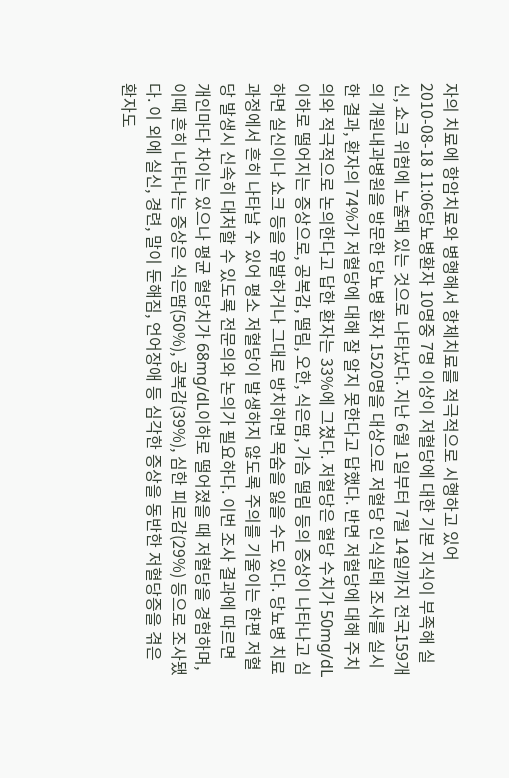자의 치료에 항암치료와 병행해서 항체치료를 적극적으로 시행하고 있어
2010-08-18 11:06당뇨병환자 10명중 7명 이상이 저혈당에 대한 기본 지식이 부족해 실신, 쇼크 위험에 노출돼 있는 것으로 나타났다. 지난 6월 1일부터 7월 14일까지 전국159개의 개원내과병원을 방문한 당뇨병 환자 1520명을 대상으로 저혈당 인식실태 조사를 실시한 결과, 환자의 74%가 저혈당에 대해 잘 알지 못한다고 답했다. 반면 저혈당에 대해 주치의와 적극적으로 논의한다고 답한 환자는 33%에 그쳤다. 저혈당은 혈당 수치가 50mg/dL 이하로 떨어지는 증상으로, 공복감, 떨림, 오한, 식은땀, 가슴 떨림 등의 증상이 나타나고 심하면 실신이나 쇼크 등을 유발하거나 그대로 방치하면 목숨을 잃을 수도 있다. 당뇨병 치료 과정에서 흔히 나타날 수 있어 평소 저혈당이 발생하지 않도록 주의를 기울이는 한편 저혈당 발생시 신속히 대처할 수 있도록 전문의와 논의가 필요하다. 이번 조사 결과에 따르면 개인마다 차이는 있으나 평균 혈당치가 68mg/dL이하로 떨어졌을 때 저혈당을 경험하며, 이때 흔히 나타나는 증상은 식은땀(50%), 공복감(39%), 심한 피로감(29%) 등으로 조사됐다. 이 외에 실신, 경련, 말이 둔해짐, 언어장애 등 심각한 증상을 동반한 저혈당증을 겪은 환자도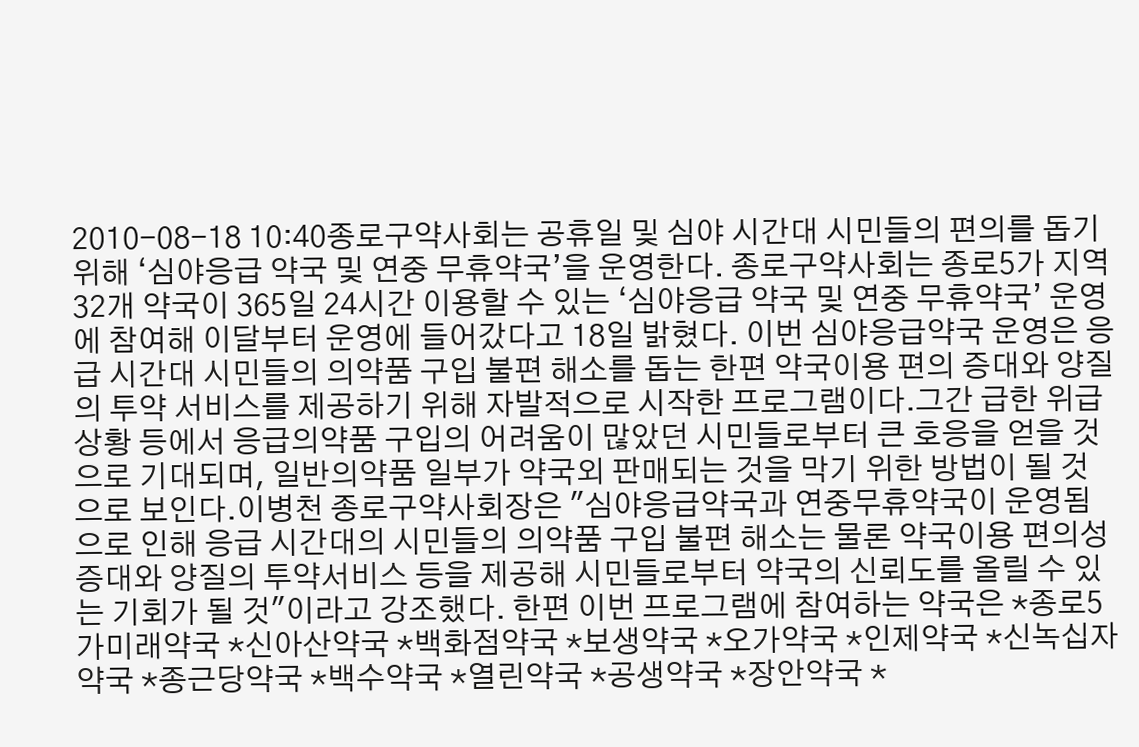2010-08-18 10:40종로구약사회는 공휴일 및 심야 시간대 시민들의 편의를 돕기 위해 ‘심야응급 약국 및 연중 무휴약국’을 운영한다. 종로구약사회는 종로5가 지역 32개 약국이 365일 24시간 이용할 수 있는 ‘심야응급 약국 및 연중 무휴약국’ 운영에 참여해 이달부터 운영에 들어갔다고 18일 밝혔다. 이번 심야응급약국 운영은 응급 시간대 시민들의 의약품 구입 불편 해소를 돕는 한편 약국이용 편의 증대와 양질의 투약 서비스를 제공하기 위해 자발적으로 시작한 프로그램이다.그간 급한 위급 상황 등에서 응급의약품 구입의 어려움이 많았던 시민들로부터 큰 호응을 얻을 것으로 기대되며, 일반의약품 일부가 약국외 판매되는 것을 막기 위한 방법이 될 것으로 보인다.이병천 종로구약사회장은 "심야응급약국과 연중무휴약국이 운영됨으로 인해 응급 시간대의 시민들의 의약품 구입 불편 해소는 물론 약국이용 편의성 증대와 양질의 투약서비스 등을 제공해 시민들로부터 약국의 신뢰도를 올릴 수 있는 기회가 될 것"이라고 강조했다. 한편 이번 프로그램에 참여하는 약국은 *종로5가미래약국 *신아산약국 *백화점약국 *보생약국 *오가약국 *인제약국 *신녹십자약국 *종근당약국 *백수약국 *열린약국 *공생약국 *장안약국 *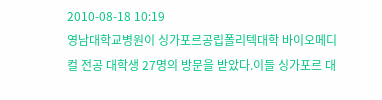2010-08-18 10:19
영남대학교병원이 싱가포르공립폴리텍대학 바이오메디컬 전공 대학생 27명의 방문을 받았다.이들 싱가포르 대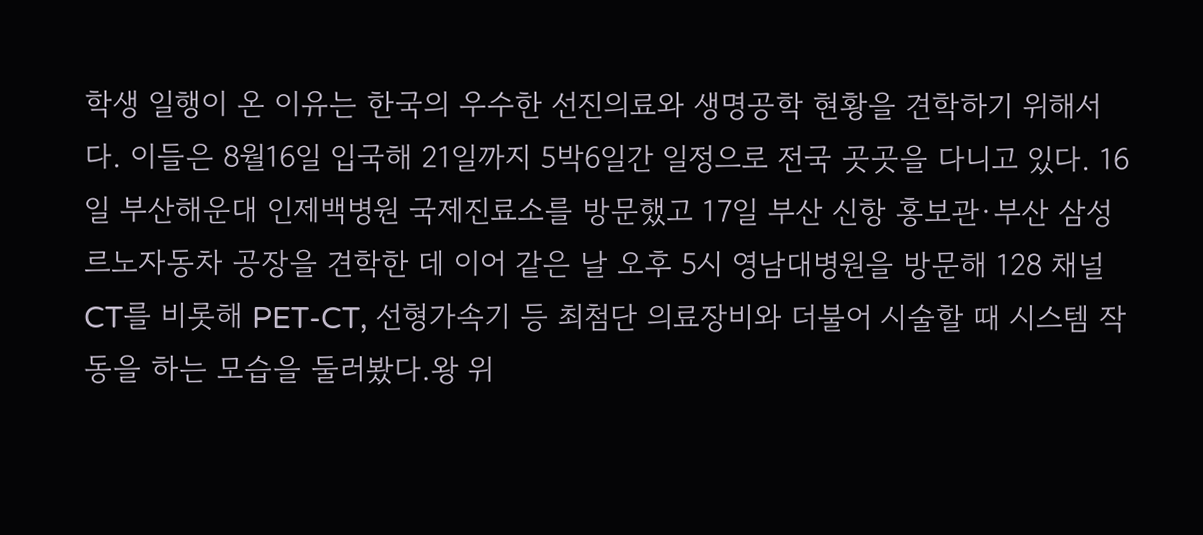학생 일행이 온 이유는 한국의 우수한 선진의료와 생명공학 현황을 견학하기 위해서다. 이들은 8월16일 입국해 21일까지 5박6일간 일정으로 전국 곳곳을 다니고 있다. 16일 부산해운대 인제백병원 국제진료소를 방문했고 17일 부산 신항 홍보관·부산 삼성르노자동차 공장을 견학한 데 이어 같은 날 오후 5시 영남대병원을 방문해 128 채널 CT를 비롯해 PET-CT, 선형가속기 등 최첨단 의료장비와 더불어 시술할 때 시스템 작동을 하는 모습을 둘러봤다.왕 위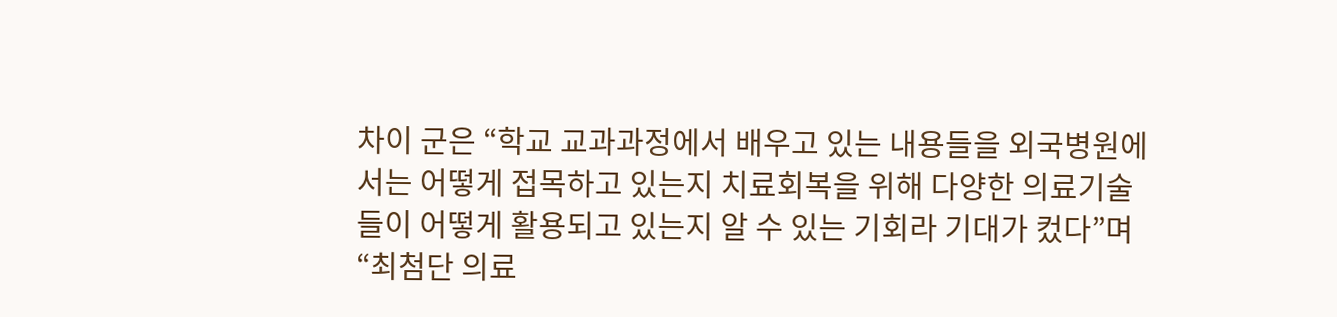차이 군은 “학교 교과과정에서 배우고 있는 내용들을 외국병원에서는 어떻게 접목하고 있는지 치료회복을 위해 다양한 의료기술들이 어떻게 활용되고 있는지 알 수 있는 기회라 기대가 컸다”며 “최첨단 의료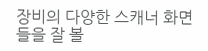장비의 다양한 스캐너 화면들을 잘 볼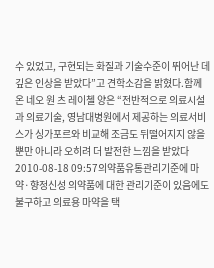수 있었고, 구현되는 화질과 기술수준이 뛰어난 데 깊은 인상을 받았다”고 견학소감을 밝혔다.함께 온 네오 원 츠 레이첼 양은 “전반적으로 의료시설과 의료기술, 영남대병원에서 제공하는 의료서비스가 싱가포르와 비교해 조금도 뒤떨어지지 않을 뿐만 아니라 오히려 더 발전한 느낌을 받았다
2010-08-18 09:57의약품유통관리기준에 마약·향정신성 의약품에 대한 관리기준이 있음에도 불구하고 의료용 마약을 택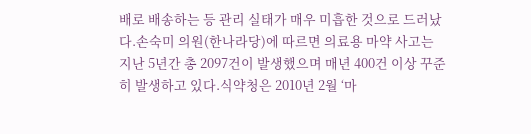배로 배송하는 등 관리 실태가 매우 미흡한 것으로 드러났다.손숙미 의원(한나라당)에 따르면 의료용 마약 사고는 지난 5년간 총 2097건이 발생했으며 매년 400건 이상 꾸준히 발생하고 있다.식약청은 2010년 2월 ‘마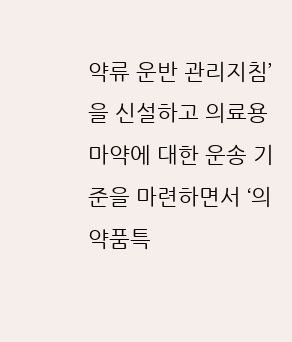약류 운반 관리지침’을 신설하고 의료용 마약에 대한 운송 기준을 마련하면서 ‘의약품특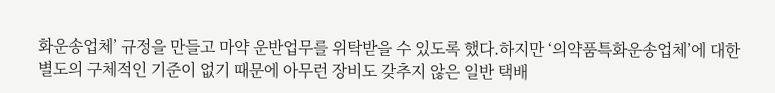화운송업체’ 규정을 만들고 마약 운반업무를 위탁받을 수 있도록 했다.하지만 ‘의약품특화운송업체’에 대한 별도의 구체적인 기준이 없기 때문에 아무런 장비도 갖추지 않은 일반 택배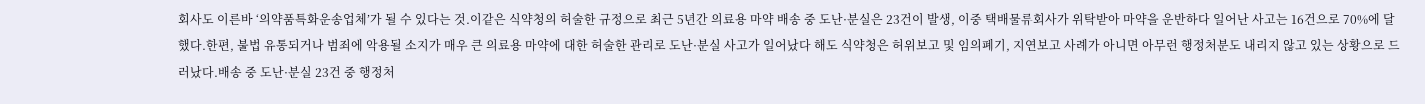회사도 이른바 ‘의약품특화운송업체’가 될 수 있다는 것.이같은 식약청의 허술한 규정으로 최근 5년간 의료용 마약 배송 중 도난·분실은 23건이 발생, 이중 택배물류회사가 위탁받아 마약을 운반하다 일어난 사고는 16건으로 70%에 달했다.한편, 불법 유통되거나 범죄에 악용될 소지가 매우 큰 의료용 마약에 대한 허술한 관리로 도난·분실 사고가 일어났다 해도 식약청은 허위보고 및 임의폐기, 지연보고 사례가 아니면 아무런 행정처분도 내리지 않고 있는 상황으로 드러났다.배송 중 도난·분실 23건 중 행정처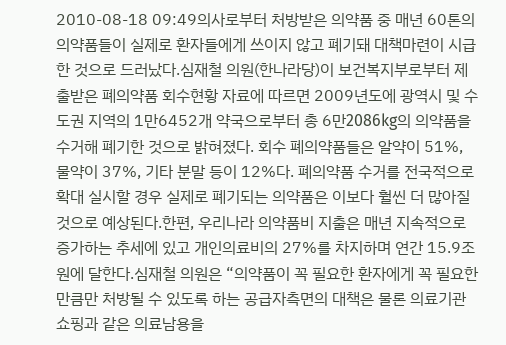2010-08-18 09:49의사로부터 처방받은 의약품 중 매년 60톤의 의약품들이 실제로 환자들에게 쓰이지 않고 폐기돼 대책마련이 시급한 것으로 드러났다.심재철 의원(한나라당)이 보건복지부로부터 제출받은 폐의약품 회수현황 자료에 따르면 2009년도에 광역시 및 수도권 지역의 1만6452개 약국으로부터 총 6만2086kg의 의약품을 수거해 폐기한 것으로 밝혀졌다. 회수 폐의약품들은 알약이 51%, 물약이 37%, 기타 분말 등이 12%다. 폐의약품 수거를 전국적으로 확대 실시할 경우 실제로 폐기되는 의약품은 이보다 훨씬 더 많아질 것으로 예상된다.한편, 우리나라 의약품비 지출은 매년 지속적으로 증가하는 추세에 있고 개인의료비의 27%를 차지하며 연간 15.9조원에 달한다.심재철 의원은 “의약품이 꼭 필요한 환자에게 꼭 필요한 만큼만 처방될 수 있도록 하는 공급자측면의 대책은 물론 의료기관 쇼핑과 같은 의료남용을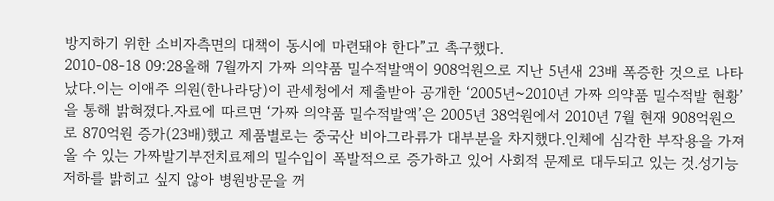방지하기 위한 소비자측면의 대책이 동시에 마련돼야 한다”고 촉구했다.
2010-08-18 09:28올해 7월까지 가짜 의약품 밀수적발액이 908억원으로 지난 5년새 23배 폭증한 것으로 나타났다.이는 이애주 의원(한나라당)이 관세청에서 제출받아 공개한 ‘2005년~2010년 가짜 의약품 밀수적발 현황’을 통해 밝혀졌다.자료에 따르면 ‘가짜 의약품 밀수적발액’은 2005년 38억원에서 2010년 7월 현재 908억원으로 870억원 증가(23배)했고 제품별로는 중국산 비아그라류가 대부분을 차지했다.인체에 심각한 부작용을 가져 올 수 있는 가짜발기부전치료제의 밀수입이 폭발적으로 증가하고 있어 사회적 문제로 대두되고 있는 것.성기능저하를 밝히고 싶지 않아 병원방문을 꺼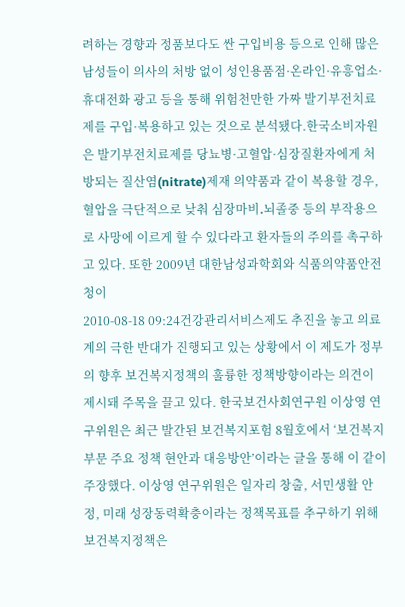려하는 경향과 정품보다도 싼 구입비용 등으로 인해 많은 남성들이 의사의 처방 없이 성인용품점·온라인·유흥업소·휴대전화 광고 등을 통해 위험천만한 가짜 발기부전치료제를 구입·복용하고 있는 것으로 분석됐다.한국소비자원은 발기부전치료제를 당뇨병·고혈압·심장질환자에게 처방되는 질산염(nitrate)제재 의약품과 같이 복용할 경우, 혈압을 극단적으로 낮춰 심장마비․뇌졸중 등의 부작용으로 사망에 이르게 할 수 있다라고 환자들의 주의를 촉구하고 있다. 또한 2009년 대한남성과학회와 식품의약품안전청이
2010-08-18 09:24건강관리서비스제도 추진을 놓고 의료계의 극한 반대가 진행되고 있는 상황에서 이 제도가 정부의 향후 보건복지정책의 훌륭한 정책방향이라는 의견이 제시돼 주목을 끌고 있다. 한국보건사회연구원 이상영 연구위원은 최근 발간된 보건복지포험 8월호에서 ‘보건복지 부문 주요 정책 현안과 대응방안’이라는 글을 통해 이 같이 주장했다. 이상영 연구위원은 일자리 창출, 서민생활 안정, 미래 성장동력확충이라는 정책목표를 추구하기 위해 보건복지정책은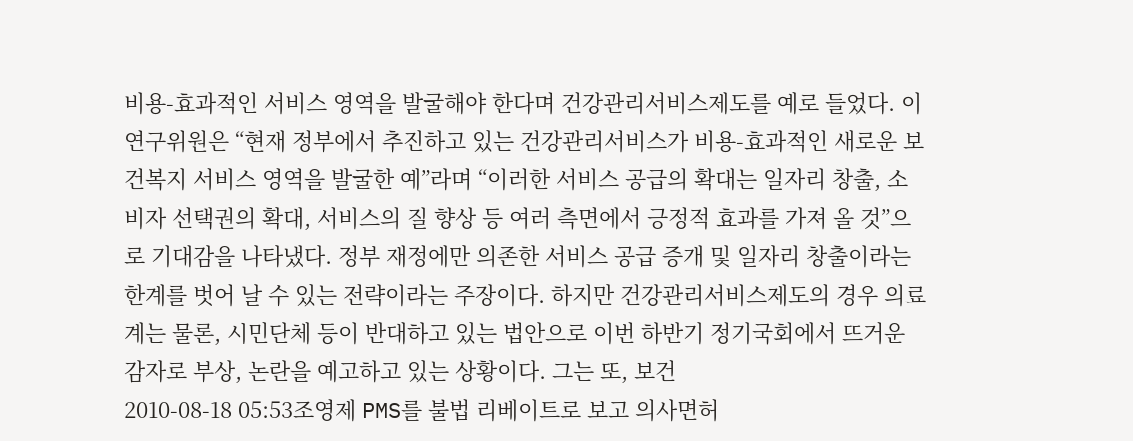비용-효과적인 서비스 영역을 발굴해야 한다며 건강관리서비스제도를 예로 들었다. 이 연구위원은 “현재 정부에서 추진하고 있는 건강관리서비스가 비용-효과적인 새로운 보건복지 서비스 영역을 발굴한 예”라며 “이러한 서비스 공급의 확대는 일자리 창출, 소비자 선택권의 확대, 서비스의 질 향상 등 여러 측면에서 긍정적 효과를 가져 올 것”으로 기대감을 나타냈다. 정부 재정에만 의존한 서비스 공급 증개 및 일자리 창출이라는 한계를 벗어 날 수 있는 전략이라는 주장이다. 하지만 건강관리서비스제도의 경우 의료계는 물론, 시민단체 등이 반대하고 있는 법안으로 이번 하반기 정기국회에서 뜨거운 감자로 부상, 논란을 예고하고 있는 상황이다. 그는 또, 보건
2010-08-18 05:53조영제 PMS를 불법 리베이트로 보고 의사면허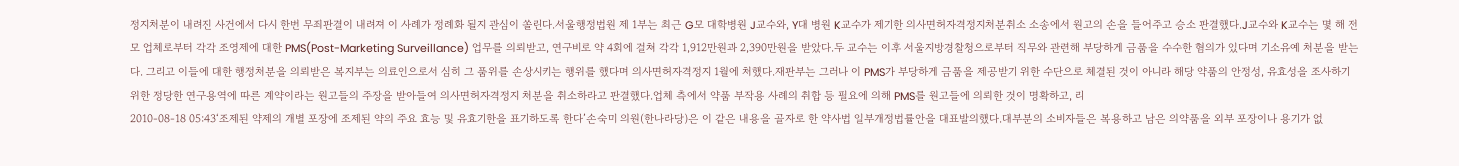정지처분이 내려진 사건에서 다시 한번 무죄판결이 내려져 이 사례가 정례화 될지 관심이 쏠린다.서울행정법원 제 1부는 최근 G모 대학병원 J교수와, Y대 병원 K교수가 제기한 의사면허자격정지처분취소 소송에서 원고의 손을 들어주고 승소 판결했다.J교수와 K교수는 몇 해 전 모 업체로부터 각각 조영제에 대한 PMS(Post-Marketing Surveillance) 업무를 의뢰받고, 연구비로 약 4회에 걸쳐 각각 1,912만원과 2,390만원을 받았다.두 교수는 이후 서울지방경찰청으로부터 직무와 관련해 부당하게 금품을 수수한 혐의가 있다며 기소유예 처분을 받는다. 그리고 이들에 대한 행정처분을 의뢰받은 복지부는 의료인으로서 심히 그 품위를 손상시키는 행위를 했다며 의사면허자격정지 1월에 처했다.재판부는 그러나 이 PMS가 부당하게 금품을 제공받기 위한 수단으로 체결된 것이 아니라 해당 약품의 안정성, 유효성을 조사하기 위한 정당한 연구용역에 따른 계약이라는 원고들의 주장을 받아들여 의사면허자격정지 처분을 취소하라고 판결했다.업체 측에서 약품 부작용 사례의 취합 등 필요에 의해 PMS를 원고들에 의뢰한 것이 명확하고, 리
2010-08-18 05:43‘조제된 약제의 개별 포장에 조제된 약의 주요 효능 및 유효기한을 표기하도록 한다’손숙미 의원(한나라당)은 이 같은 내용을 골자로 한 약사법 일부개정법률안을 대표발의했다.대부분의 소비자들은 복용하고 남은 의약품을 외부 포장이나 용기가 없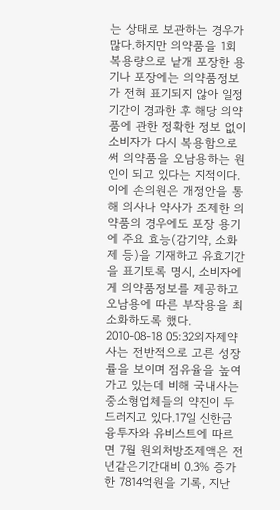는 상태로 보관하는 경우가 많다.하지만 의약품을 1회 복용량으로 낱개 포장한 용기나 포장에는 의약품정보가 전혀 표기되지 않아 일정기간이 경과한 후 해당 의약품에 관한 정확한 정보 없이 소비자가 다시 복용함으로써 의약품을 오남용하는 원인이 되고 있다는 지적이다.이에 손의원은 개정안을 통해 의사나 약사가 조제한 의약품의 경우에도 포장 용기에 주요 효능(감기약, 소화제 등)을 기재하고 유효기간을 표기토록 명시, 소비자에게 의약품정보를 제공하고 오남용에 따른 부작용을 최소화하도록 했다.
2010-08-18 05:32외자제약사는 전반적으로 고른 성장률을 보이며 점유율을 높여가고 있는데 비해 국내사는 중소형업체들의 약진이 두드러지고 있다.17일 신한금융투자와 유비스트에 따르면 7월 원외처방조제액은 전년같은기간대비 0.3% 증가한 7814억원을 기록, 지난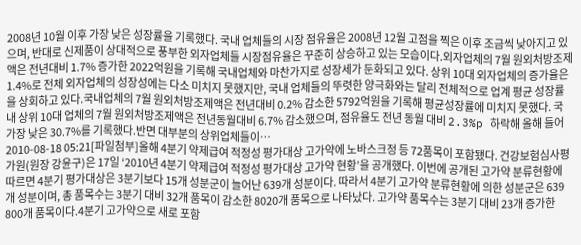2008년 10월 이후 가장 낮은 성장률을 기록했다. 국내 업체들의 시장 점유율은 2008년 12월 고점을 찍은 이후 조금씩 낮아지고 있으며, 반대로 신제품이 상대적으로 풍부한 외자업체들 시장점유율은 꾸준히 상승하고 있는 모습이다.외자업체의 7월 원외처방조제액은 전년대비 1.7% 증가한 2022억원을 기록해 국내업체와 마찬가지로 성장세가 둔화되고 있다. 상위 10대 외자업체의 증가율은 1.4%로 전체 외자업체의 성장성에는 다소 미치지 못했지만, 국내 업체들의 뚜렷한 양극화와는 달리 전체적으로 업계 평균 성장률을 상회하고 있다.국내업체의 7월 원외처방조제액은 전년대비 0.2% 감소한 5792억원을 기록해 평균성장률에 미치지 못했다. 국내 상위 10대 업체의 7월 원외처방조제액은 전년동월대비 6.7% 감소했으며, 점유율도 전년 동월 대비 2.3%p 하락해 올해 들어 가장 낮은 30.7%를 기록했다.반면 대부분의 상위업체들이…
2010-08-18 05:21[파일첨부]올해 4분기 약제급여 적정성 평가대상 고가약에 노바스크정 등 72품목이 포함됐다. 건강보험심사평가원(원장 강윤구)은 17일 ‘2010년 4분기 약제급여 적정성 평가대상 고가약 현황’을 공개했다. 이번에 공개된 고가약 분류현황에 따르면 4분기 평가대상은 3분기보다 15개 성분군이 늘어난 639개 성분이다. 따라서 4분기 고가약 분류현황에 의한 성분군은 639개 성분이며, 총 품목수는 3분기 대비 32개 품목이 감소한 8020개 품목으로 나타났다. 고가약 품목수는 3분기 대비 23개 증가한 800개 품목이다.4분기 고가약으로 새로 포함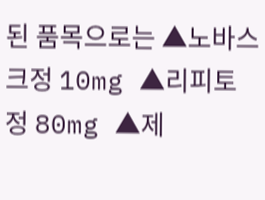된 품목으로는 ▲노바스크정 10mg ▲리피토정 80mg ▲제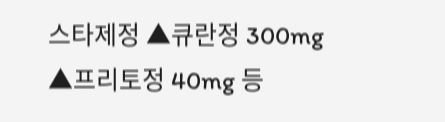스타제정 ▲큐란정 300mg ▲프리토정 40mg 등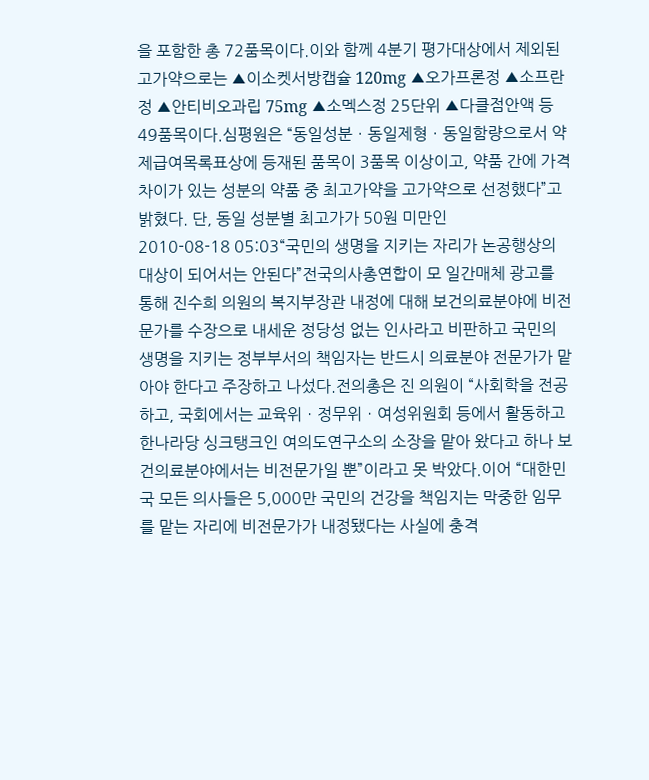을 포함한 총 72품목이다.이와 함께 4분기 평가대상에서 제외된 고가약으로는 ▲이소켓서방캡슐 120mg ▲오가프론정 ▲소프란정 ▲안티비오과립 75mg ▲소멕스정 25단위 ▲다클점안액 등 49품목이다.심평원은 “동일성분ㆍ동일제형ㆍ동일함량으로서 약제급여목록표상에 등재된 품목이 3품목 이상이고, 약품 간에 가격차이가 있는 성분의 약품 중 최고가약을 고가약으로 선정했다”고 밝혔다. 단, 동일 성분별 최고가가 50원 미만인
2010-08-18 05:03“국민의 생명을 지키는 자리가 논공행상의 대상이 되어서는 안된다”전국의사총연합이 모 일간매체 광고를 통해 진수희 의원의 복지부장관 내정에 대해 보건의료분야에 비전문가를 수장으로 내세운 정당성 없는 인사라고 비판하고 국민의 생명을 지키는 정부부서의 책임자는 반드시 의료분야 전문가가 맡아야 한다고 주장하고 나섰다.전의총은 진 의원이 “사회학을 전공하고, 국회에서는 교육위ㆍ정무위ㆍ여성위원회 등에서 활동하고 한나라당 싱크탱크인 여의도연구소의 소장을 맡아 왔다고 하나 보건의료분야에서는 비전문가일 뿐”이라고 못 박았다.이어 “대한민국 모든 의사들은 5,000만 국민의 건강을 책임지는 막중한 임무를 맡는 자리에 비전문가가 내정됐다는 사실에 충격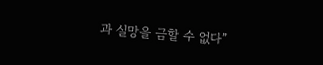과 실망을 금할 수 없다”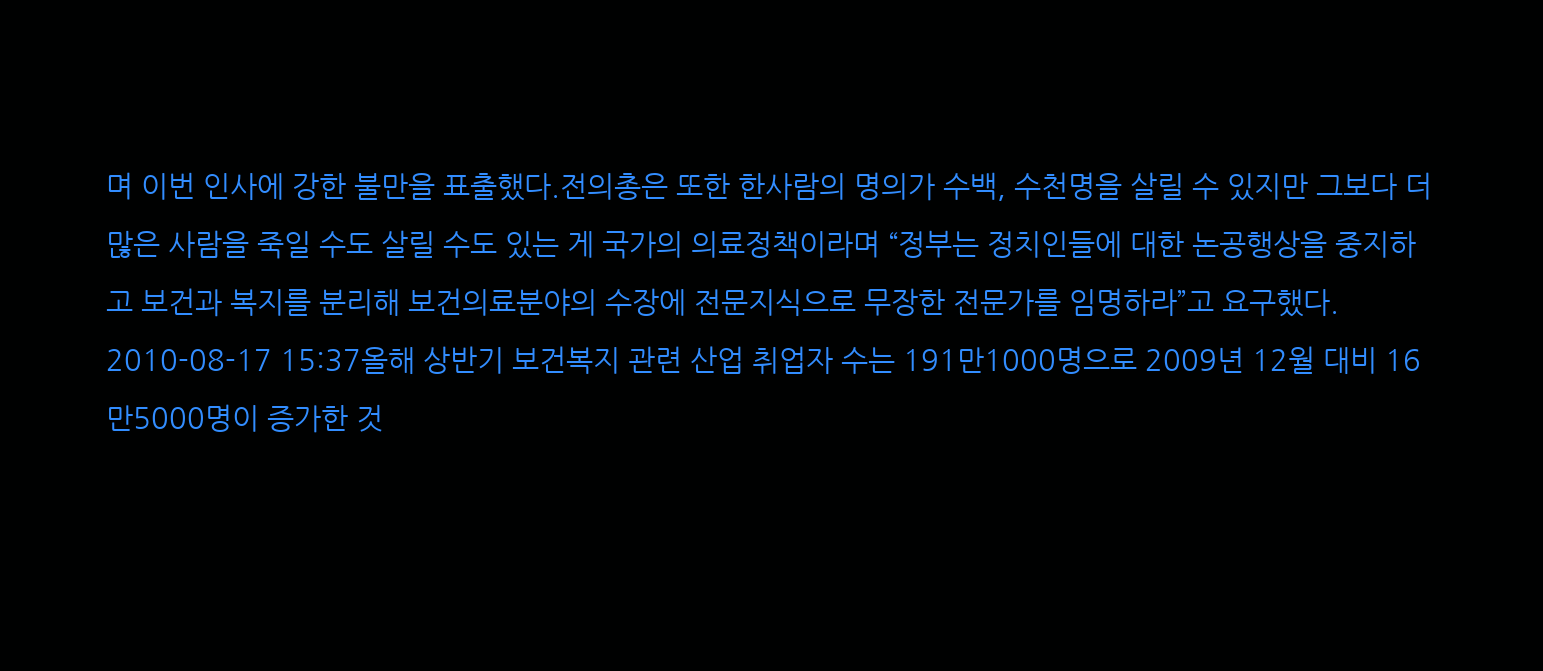며 이번 인사에 강한 불만을 표출했다.전의총은 또한 한사람의 명의가 수백, 수천명을 살릴 수 있지만 그보다 더 많은 사람을 죽일 수도 살릴 수도 있는 게 국가의 의료정책이라며 “정부는 정치인들에 대한 논공행상을 중지하고 보건과 복지를 분리해 보건의료분야의 수장에 전문지식으로 무장한 전문가를 임명하라”고 요구했다.
2010-08-17 15:37올해 상반기 보건복지 관련 산업 취업자 수는 191만1000명으로 2009년 12월 대비 16만5000명이 증가한 것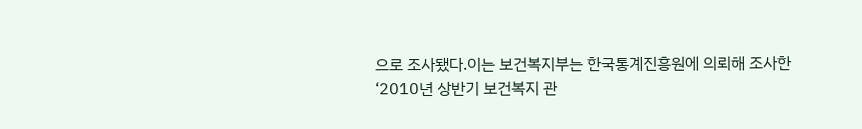으로 조사됐다.이는 보건복지부는 한국통계진흥원에 의뢰해 조사한 ‘2010년 상반기 보건복지 관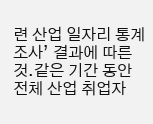련 산업 일자리 통계조사’ 결과에 따른 것.같은 기간 동안 전체 산업 취업자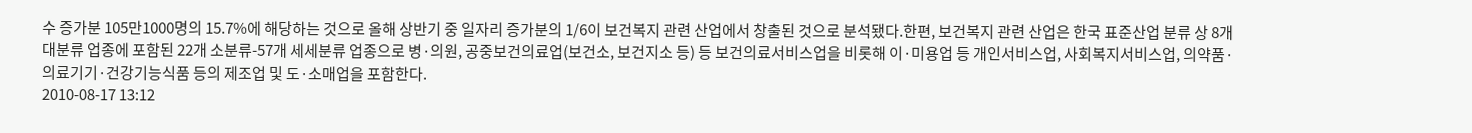수 증가분 105만1000명의 15.7%에 해당하는 것으로 올해 상반기 중 일자리 증가분의 1/6이 보건복지 관련 산업에서 창출된 것으로 분석됐다.한편, 보건복지 관련 산업은 한국 표준산업 분류 상 8개 대분류 업종에 포함된 22개 소분류-57개 세세분류 업종으로 병·의원, 공중보건의료업(보건소, 보건지소 등) 등 보건의료서비스업을 비롯해 이·미용업 등 개인서비스업, 사회복지서비스업, 의약품·의료기기·건강기능식품 등의 제조업 및 도·소매업을 포함한다.
2010-08-17 13:12